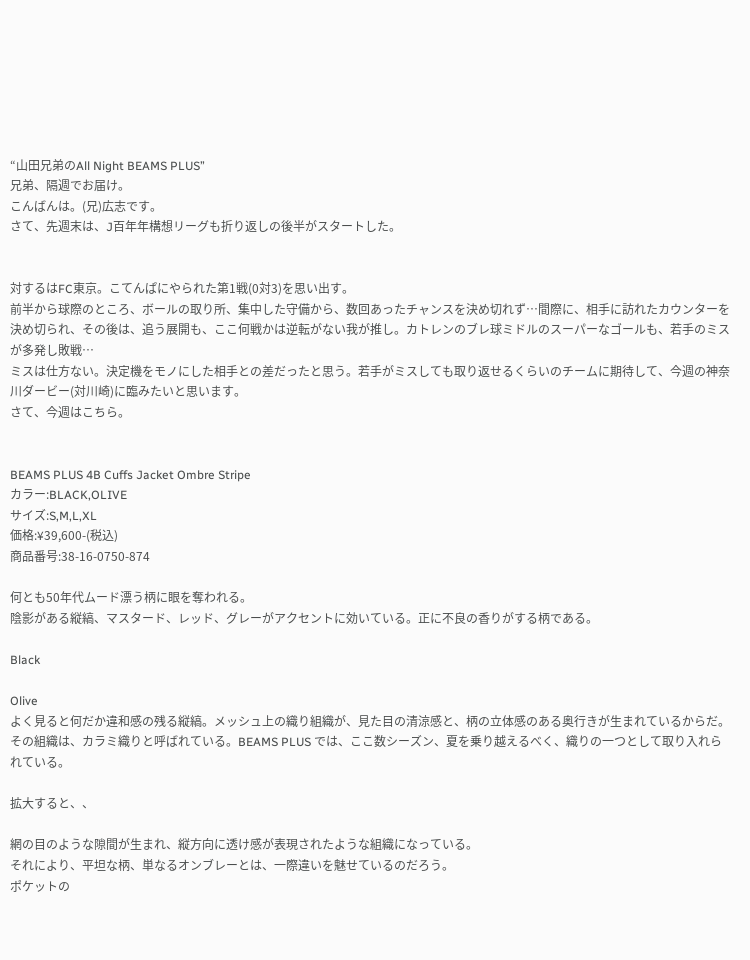“山田兄弟のAll Night BEAMS PLUS”
兄弟、隔週でお届け。
こんばんは。(兄)広志です。
さて、先週末は、J百年年構想リーグも折り返しの後半がスタートした。


対するはFC東京。こてんぱにやられた第1戦(0対3)を思い出す。
前半から球際のところ、ボールの取り所、集中した守備から、数回あったチャンスを決め切れず…間際に、相手に訪れたカウンターを決め切られ、その後は、追う展開も、ここ何戦かは逆転がない我が推し。カトレンのブレ球ミドルのスーパーなゴールも、若手のミスが多発し敗戦…
ミスは仕方ない。決定機をモノにした相手との差だったと思う。若手がミスしても取り返せるくらいのチームに期待して、今週の神奈川ダービー(対川崎)に臨みたいと思います。
さて、今週はこちら。


BEAMS PLUS 4B Cuffs Jacket Ombre Stripe
カラー:BLACK,OLIVE
サイズ:S,M,L,XL
価格:¥39,600-(税込)
商品番号:38-16-0750-874

何とも50年代ムード漂う柄に眼を奪われる。
陰影がある縦縞、マスタード、レッド、グレーがアクセントに効いている。正に不良の香りがする柄である。

Black

Olive
よく見ると何だか違和感の残る縦縞。メッシュ上の織り組織が、見た目の清涼感と、柄の立体感のある奥行きが生まれているからだ。
その組織は、カラミ織りと呼ばれている。BEAMS PLUS では、ここ数シーズン、夏を乗り越えるべく、織りの一つとして取り入れられている。

拡大すると、、

網の目のような隙間が生まれ、縦方向に透け感が表現されたような組織になっている。
それにより、平坦な柄、単なるオンブレーとは、一際違いを魅せているのだろう。
ポケットの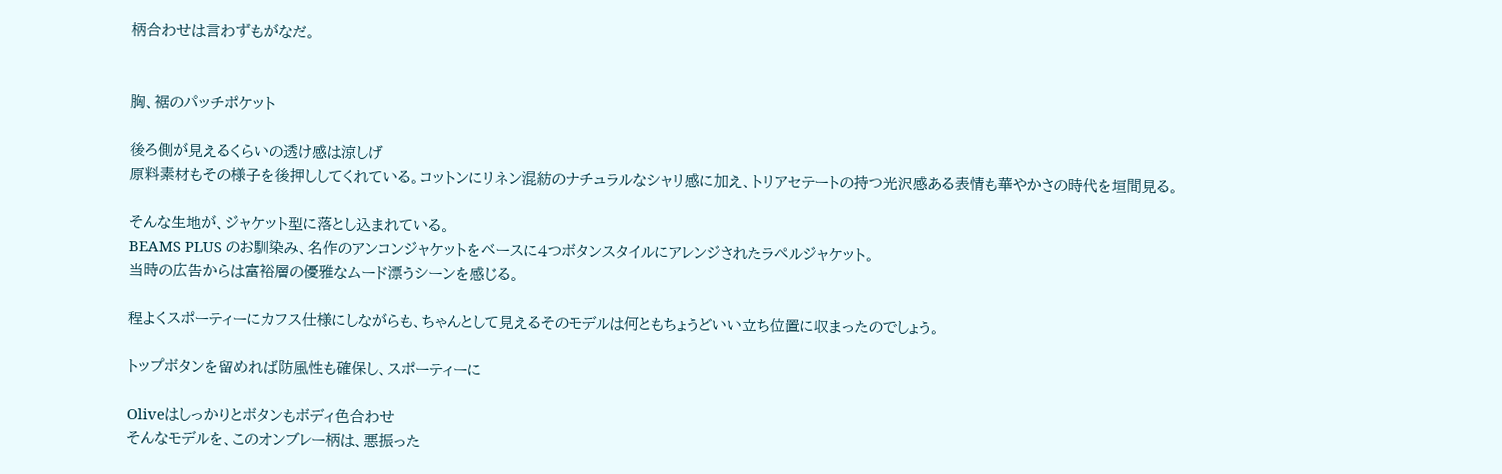柄合わせは言わずもがなだ。


胸、裾のパッチポケット

後ろ側が見えるくらいの透け感は涼しげ
原料素材もその様子を後押ししてくれている。コットンにリネン混紡のナチュラルなシャリ感に加え、トリアセテートの持つ光沢感ある表情も華やかさの時代を垣間見る。

そんな生地が、ジャケット型に落とし込まれている。
BEAMS PLUS のお馴染み、名作のアンコンジャケットをベースに4つボタンスタイルにアレンジされたラペルジャケット。
当時の広告からは富裕層の優雅なムード漂うシーンを感じる。

程よくスポーティーにカフス仕様にしながらも、ちゃんとして見えるそのモデルは何ともちょうどいい立ち位置に収まったのでしょう。

トップボタンを留めれば防風性も確保し、スポーティーに

Oliveはしっかりとボタンもボディ色合わせ
そんなモデルを、このオンブレー柄は、悪振った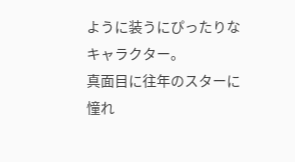ように装うにぴったりなキャラクター。
真面目に往年のスターに憧れ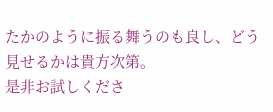たかのように振る舞うのも良し、どう見せるかは貴方次第。
是非お試しくださ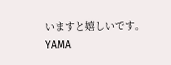いますと嬉しいです。
YAMA